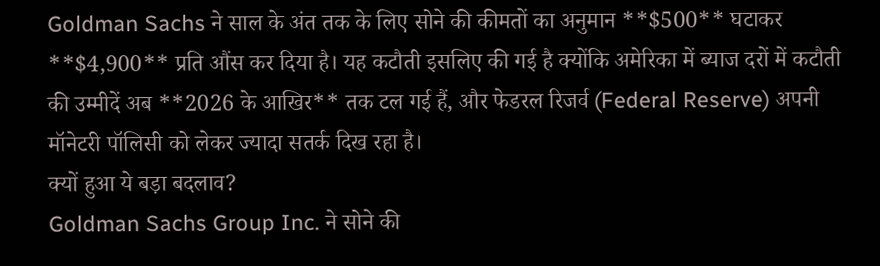Goldman Sachs ने साल के अंत तक के लिए सोने की कीमतों का अनुमान **$500** घटाकर **$4,900** प्रति औंस कर दिया है। यह कटौती इसलिए की गई है क्योंकि अमेरिका में ब्याज दरों में कटौती की उम्मीदें अब **2026 के आखिर** तक टल गई हैं, और फेडरल रिजर्व (Federal Reserve) अपनी मॉनेटरी पॉलिसी को लेकर ज्यादा सतर्क दिख रहा है।
क्यों हुआ ये बड़ा बदलाव?
Goldman Sachs Group Inc. ने सोने की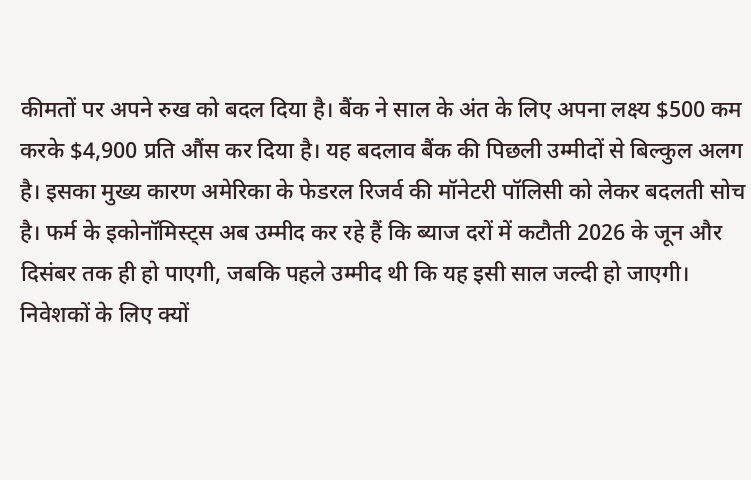कीमतों पर अपने रुख को बदल दिया है। बैंक ने साल के अंत के लिए अपना लक्ष्य $500 कम करके $4,900 प्रति औंस कर दिया है। यह बदलाव बैंक की पिछली उम्मीदों से बिल्कुल अलग है। इसका मुख्य कारण अमेरिका के फेडरल रिजर्व की मॉनेटरी पॉलिसी को लेकर बदलती सोच है। फर्म के इकोनॉमिस्ट्स अब उम्मीद कर रहे हैं कि ब्याज दरों में कटौती 2026 के जून और दिसंबर तक ही हो पाएगी, जबकि पहले उम्मीद थी कि यह इसी साल जल्दी हो जाएगी।
निवेशकों के लिए क्यों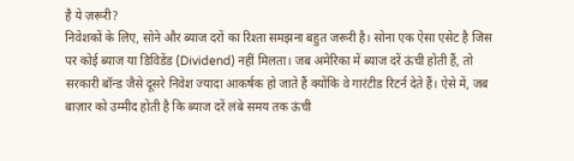है ये ज़रूरी?
निवेशकों के लिए, सोने और ब्याज दरों का रिश्ता समझना बहुत जरूरी है। सोना एक ऐसा एसेट है जिस पर कोई ब्याज या डिविडेंड (Dividend) नहीं मिलता। जब अमेरिका में ब्याज दरें ऊंची होती हैं, तो सरकारी बॉन्ड जैसे दूसरे निवेश ज्यादा आकर्षक हो जाते हैं क्योंकि वे गारंटीड रिटर्न देते हैं। ऐसे में, जब बाज़ार को उम्मीद होती है कि ब्याज दरें लंबे समय तक ऊंची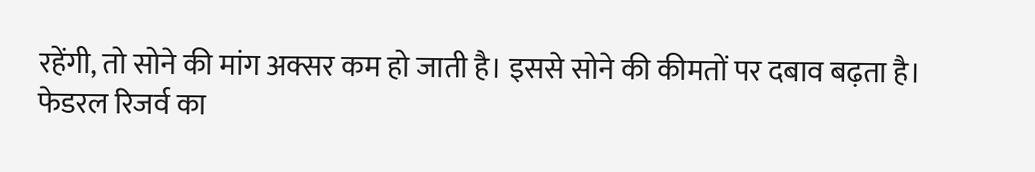रहेंगी, तो सोने की मांग अक्सर कम हो जाती है। इससे सोने की कीमतों पर दबाव बढ़ता है।
फेडरल रिजर्व का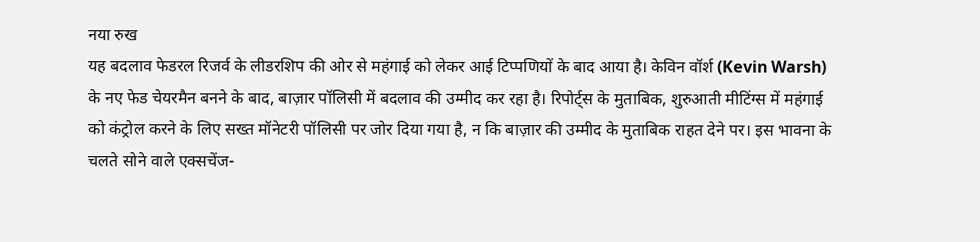नया रुख
यह बदलाव फेडरल रिजर्व के लीडरशिप की ओर से महंगाई को लेकर आई टिप्पणियों के बाद आया है। केविन वॉर्श (Kevin Warsh) के नए फेड चेयरमैन बनने के बाद, बाज़ार पॉलिसी में बदलाव की उम्मीद कर रहा है। रिपोर्ट्स के मुताबिक, शुरुआती मीटिंग्स में महंगाई को कंट्रोल करने के लिए सख्त मॉनेटरी पॉलिसी पर जोर दिया गया है, न कि बाज़ार की उम्मीद के मुताबिक राहत देने पर। इस भावना के चलते सोने वाले एक्सचेंज-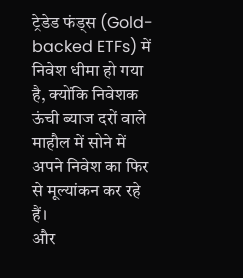ट्रेडेड फंड्स (Gold-backed ETFs) में निवेश धीमा हो गया है, क्योंकि निवेशक ऊंची ब्याज दरों वाले माहौल में सोने में अपने निवेश का फिर से मूल्यांकन कर रहे हैं।
और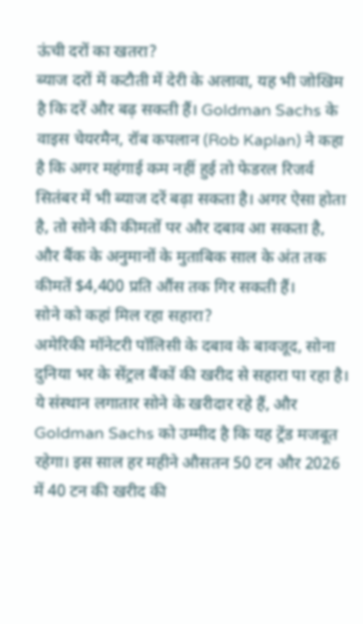ऊंची दरों का खतरा?
ब्याज दरों में कटौती में देरी के अलावा, यह भी जोखिम है कि दरें और बढ़ सकती हैं। Goldman Sachs के वाइस चेयरमैन, रॉब कपलान (Rob Kaplan) ने कहा है कि अगर महंगाई कम नहीं हुई तो फेडरल रिजर्व सितंबर में भी ब्याज दरें बढ़ा सकता है। अगर ऐसा होता है, तो सोने की कीमतों पर और दबाव आ सकता है, और बैंक के अनुमानों के मुताबिक साल के अंत तक कीमतें $4,400 प्रति औंस तक गिर सकती हैं।
सोने को कहां मिल रहा सहारा?
अमेरिकी मॉनेटरी पॉलिसी के दबाव के बावजूद, सोना दुनिया भर के सेंट्रल बैंकों की खरीद से सहारा पा रहा है। ये संस्थान लगातार सोने के खरीदार रहे हैं, और Goldman Sachs को उम्मीद है कि यह ट्रेंड मजबूत रहेगा। इस साल हर महीने औसतन 50 टन और 2026 में 40 टन की खरीद की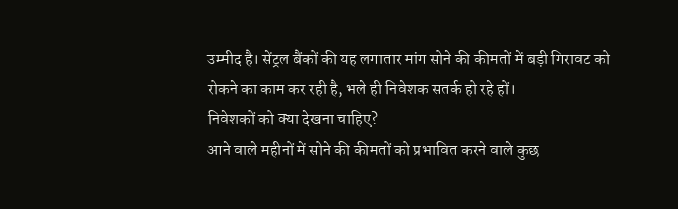उम्मीद है। सेंट्रल बैंकों की यह लगातार मांग सोने की कीमतों में बड़ी गिरावट को रोकने का काम कर रही है, भले ही निवेशक सतर्क हो रहे हों।
निवेशकों को क्या देखना चाहिए?
आने वाले महीनों में सोने की कीमतों को प्रभावित करने वाले कुछ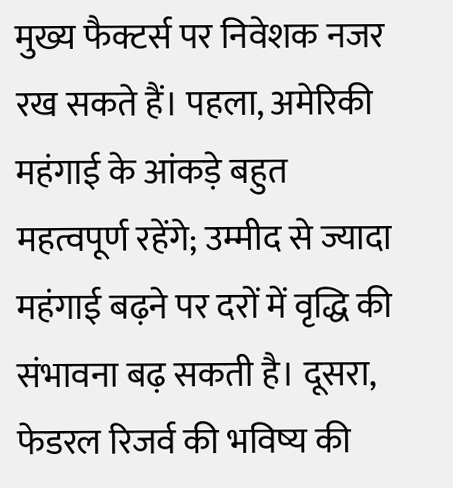मुख्य फैक्टर्स पर निवेशक नजर रख सकते हैं। पहला, अमेरिकी महंगाई के आंकड़े बहुत महत्वपूर्ण रहेंगे; उम्मीद से ज्यादा महंगाई बढ़ने पर दरों में वृद्धि की संभावना बढ़ सकती है। दूसरा, फेडरल रिजर्व की भविष्य की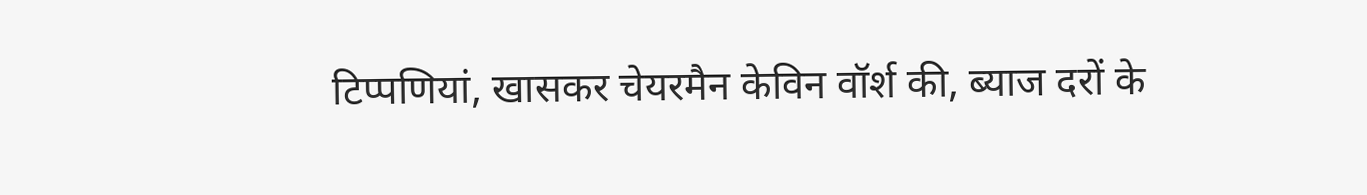टिप्पणियां, खासकर चेयरमैन केविन वॉर्श की, ब्याज दरों के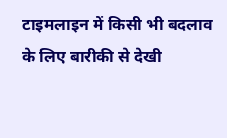टाइमलाइन में किसी भी बदलाव के लिए बारीकी से देखी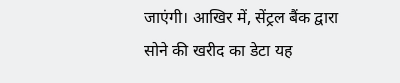जाएंगी। आखिर में, सेंट्रल बैंक द्वारा सोने की खरीद का डेटा यह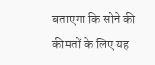बताएगा कि सोने की कीमतों के लिए यह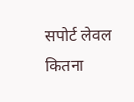सपोर्ट लेवल कितना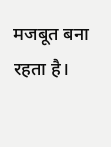मजबूत बना रहता है।